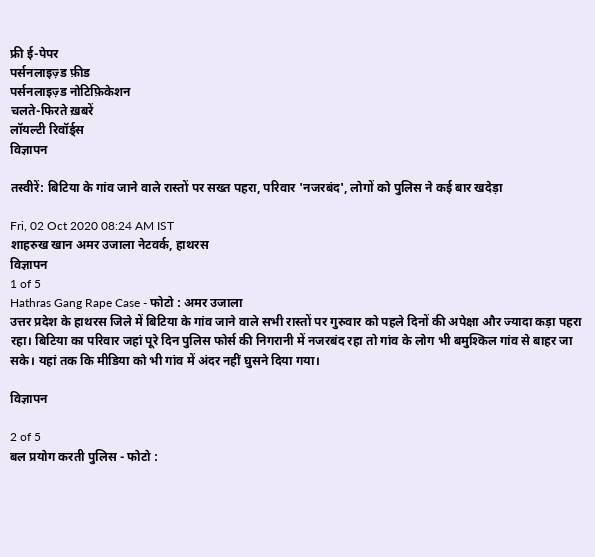फ्री ई-पेपर
पर्सनलाइज़्ड फ़ीड
पर्सनलाइज़्ड नोटिफ़िकेशन
चलते-फिरते ख़बरें
लॉयल्टी रिवॉर्ड्स
विज्ञापन

तस्वीरें: बिटिया के गांव जाने वाले रास्तों पर सख्त पहरा, परिवार 'नजरबंद', लोगों को पुलिस ने कई बार खदेड़ा

Fri, 02 Oct 2020 08:24 AM IST
शाहरुख खान अमर उजाला नेटवर्क, हाथरस
विज्ञापन
1 of 5
Hathras Gang Rape Case - फोटो : अमर उजाला
उत्तर प्रदेश के हाथरस जिले में बिटिया के गांव जाने वाले सभी रास्तों पर गुरुवार को पहले दिनों की अपेक्षा और ज्यादा कड़ा पहरा रहा। बिटिया का परिवार जहां पूरे दिन पुलिस फोर्स की निगरानी में नजरबंद रहा तो गांव के लोग भी बमुश्किल गांव से बाहर जा सके। यहां तक कि मीडिया को भी गांव में अंदर नहीं घुसने दिया गया।

विज्ञापन

2 of 5
बल प्रयोग करती पुलिस - फोटो :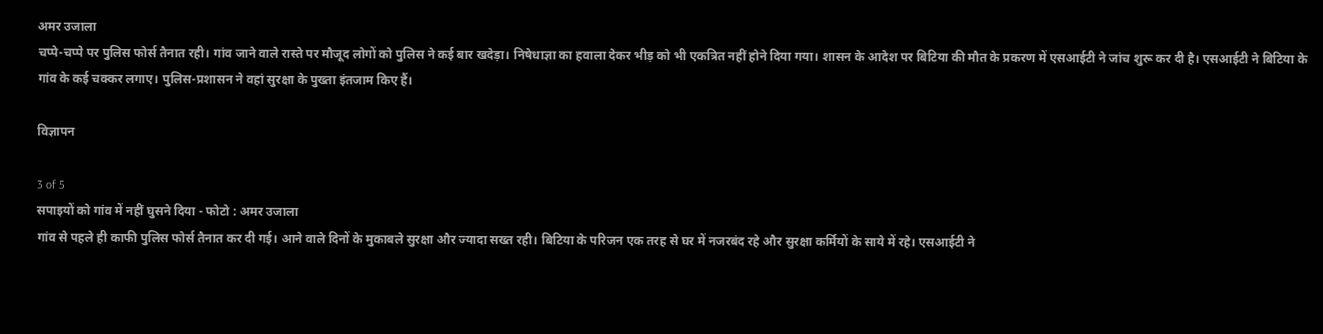अमर उजाला
चप्पे-चप्पे पर पुलिस फोर्स तैनात रही। गांव जाने वाले रास्ते पर मौजूद लोगों को पुलिस ने कई बार खदेड़ा। निषेधाज्ञा का हवाला देकर भीड़ को भी एकत्रित नहीं होने दिया गया। शासन के आदेश पर बिटिया की मौत के प्रकरण में एसआईटी ने जांच शुरू कर दी है। एसआईटी ने बिटिया के गांव के कई चक्कर लगाए। पुलिस-प्रशासन ने वहां सुरक्षा के पुख्ता इंतजाम किए हैं।

विज्ञापन

3 of 5
सपाइयों को गांव में नहीं घुसने दिया - फोटो : अमर उजाला
गांव से पहले ही काफी पुलिस फोर्स तैनात कर दी गई। आने वाले दिनों के मुकाबले सुरक्षा और ज्यादा सख्त रही। बिटिया के परिजन एक तरह से घर में नजरबंद रहे और सुरक्षा कर्मियों के साये में रहे। एसआईटी ने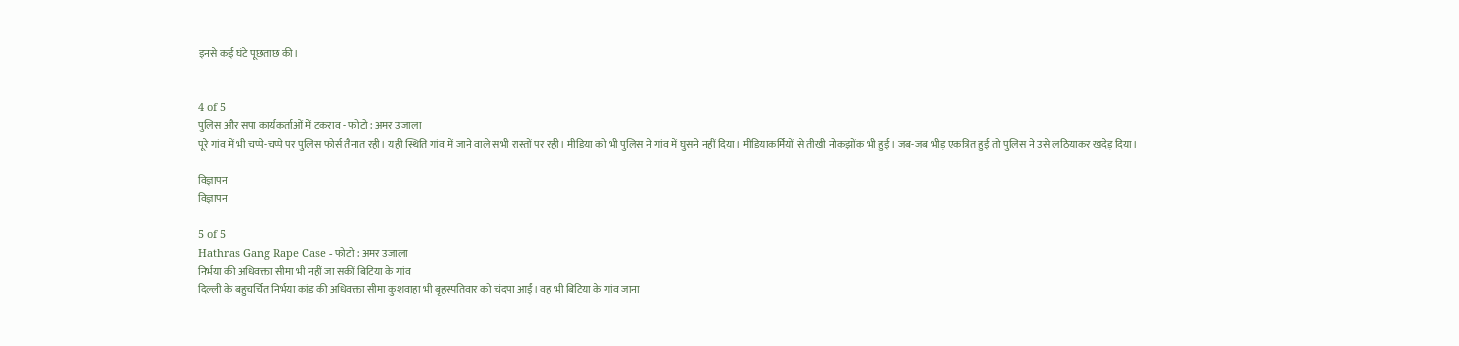इनसे कई घंटे पूछताछ की।


4 of 5
पुलिस और सपा कार्यकर्ताओं में टकराव - फोटो : अमर उजाला
पूरे गांव में भी चप्पे-चप्पे पर पुलिस फोर्स तैनात रही। यही स्थिति गांव में जाने वाले सभी रास्तों पर रही। मीडिया को भी पुलिस ने गांव में घुसने नहीं दिया। मीडियाकर्मियों से तीखी नोकझोंक भी हुई। जब-जब भीड़ एकत्रित हुई तो पुलिस ने उसे लठियाकर खदेड़ दिया।

विज्ञापन
विज्ञापन

5 of 5
Hathras Gang Rape Case - फोटो : अमर उजाला
निर्भया की अधिवक्ता सीमा भी नहीं जा सकीं बिटिया के गांव
दिल्ली के बहुचर्चित निर्भया कांड की अधिवक्ता सीमा कुशवाहा भी बृहस्पतिवार को चंदपा आईं। वह भी बिटिया के गांव जाना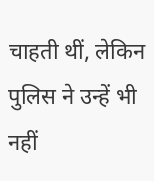चाहती थीं, लेकिन पुलिस ने उन्हें भी नहीं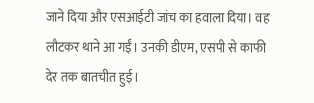जाने दिया और एसआईटी जांच का हवाला दिया। वह लौटकर थाने आ गईं। उनकी डीएम, एसपी से काफी देर तक बातचीत हुई।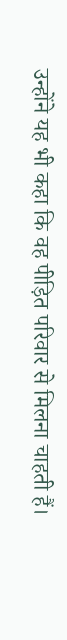उन्होंने यह भी कहा कि वह पीड़ित परिवार से मिलना चाहती हैं।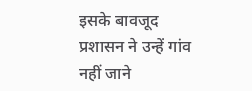इसके बावजूद प्रशासन ने उन्हें गांव नहीं जाने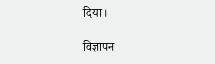दिया।

विज्ञापन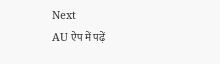Next
AU ऐप में पढ़ें